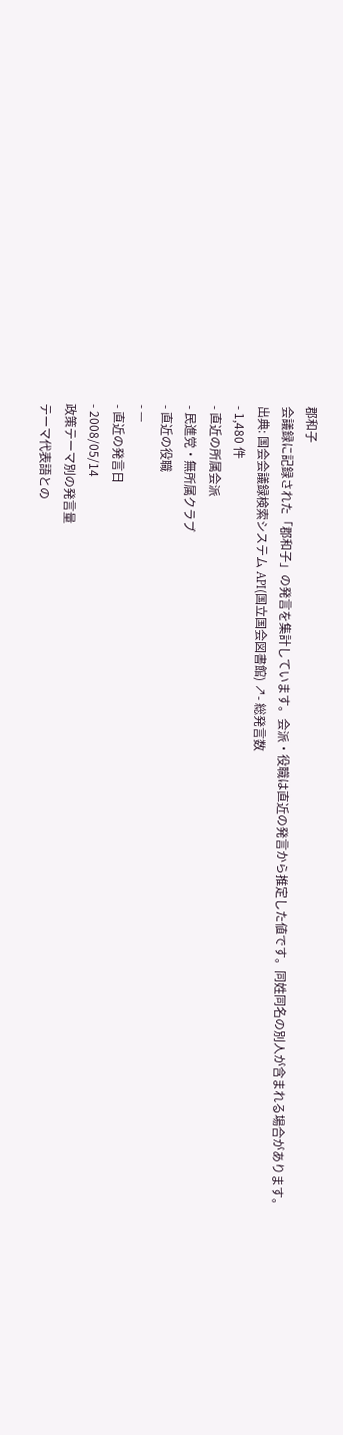郡和子
会議録に記録された「郡和子」の発言を集計しています。会派・役職は直近の発言から推定した値です。同姓同名の別人が含まれる場合があります。
出典: 国会会議録検索システム API(国立国会図書館) ↗- 総発言数
- 1,480 件
- 直近の所属会派
- 民進党・無所属クラブ
- 直近の役職
- —
- 直近の発言日
- 2008/05/14
政策テーマ別の発言量
テーマ代表語との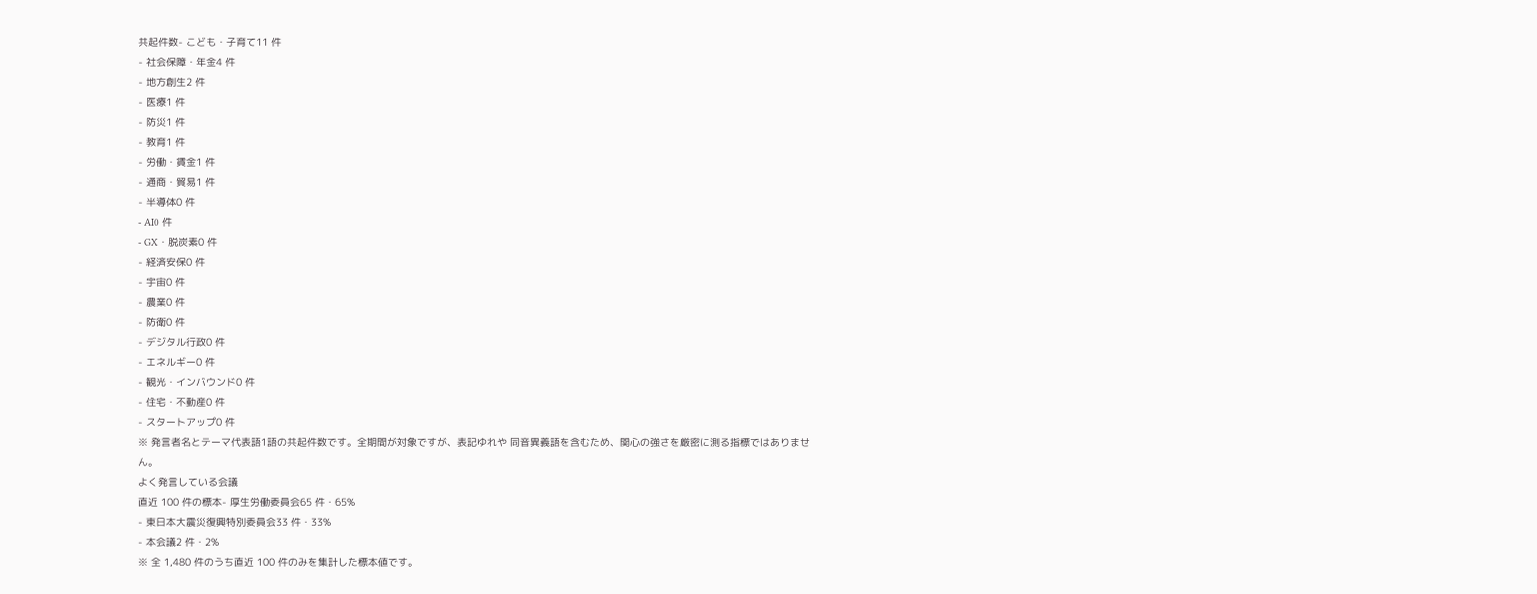共起件数- こども・子育て11 件
- 社会保障・年金4 件
- 地方創生2 件
- 医療1 件
- 防災1 件
- 教育1 件
- 労働・賃金1 件
- 通商・貿易1 件
- 半導体0 件
- AI0 件
- GX・脱炭素0 件
- 経済安保0 件
- 宇宙0 件
- 農業0 件
- 防衛0 件
- デジタル行政0 件
- エネルギー0 件
- 観光・インバウンド0 件
- 住宅・不動産0 件
- スタートアップ0 件
※ 発言者名とテーマ代表語1語の共起件数です。全期間が対象ですが、表記ゆれや 同音異義語を含むため、関心の強さを厳密に測る指標ではありません。
よく発言している会議
直近 100 件の標本- 厚生労働委員会65 件・65%
- 東日本大震災復興特別委員会33 件・33%
- 本会議2 件・2%
※ 全 1,480 件のうち直近 100 件のみを集計した標本値です。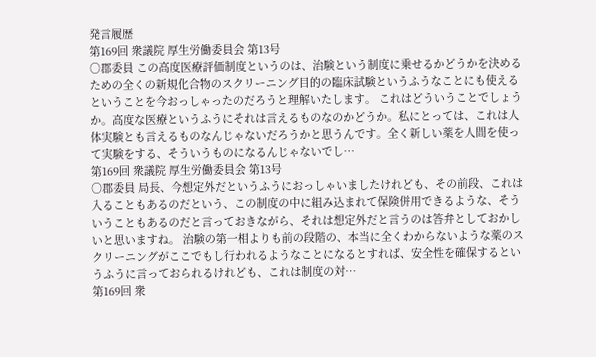発言履歴
第169回 衆議院 厚生労働委員会 第13号
○郡委員 この高度医療評価制度というのは、治験という制度に乗せるかどうかを決めるための全くの新規化合物のスクリーニング目的の臨床試験というふうなことにも使えるということを今おっしゃったのだろうと理解いたします。 これはどういうことでしょうか。高度な医療というふうにそれは言えるものなのかどうか。私にとっては、これは人体実験とも言えるものなんじゃないだろうかと思うんです。全く新しい薬を人間を使って実験をする、そういうものになるんじゃないでし…
第169回 衆議院 厚生労働委員会 第13号
○郡委員 局長、今想定外だというふうにおっしゃいましたけれども、その前段、これは入ることもあるのだという、この制度の中に組み込まれて保険併用できるような、そういうこともあるのだと言っておきながら、それは想定外だと言うのは答弁としておかしいと思いますね。 治験の第一相よりも前の段階の、本当に全くわからないような薬のスクリーニングがここでもし行われるようなことになるとすれば、安全性を確保するというふうに言っておられるけれども、これは制度の対…
第169回 衆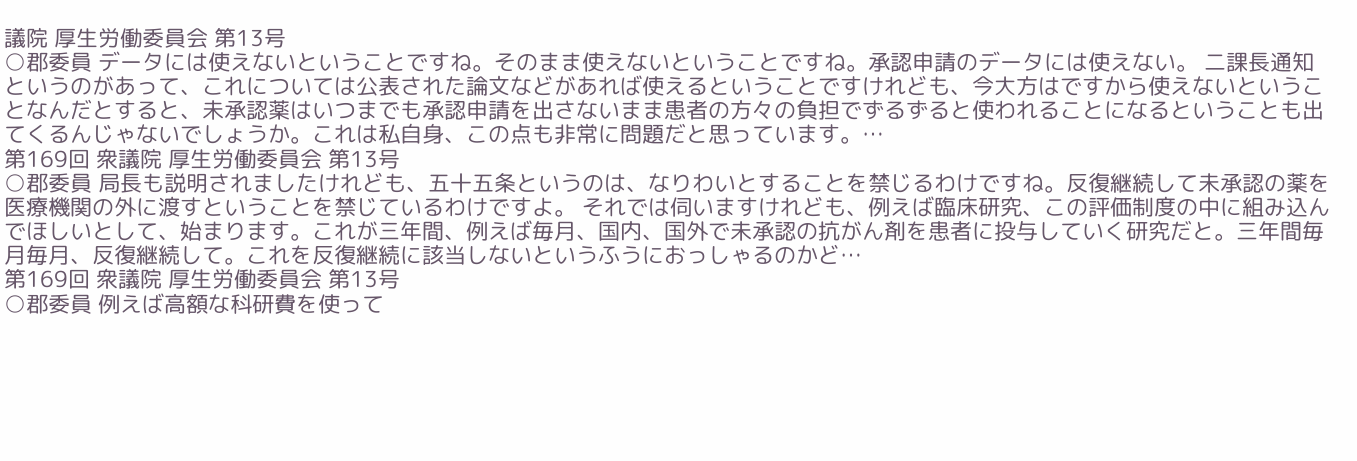議院 厚生労働委員会 第13号
○郡委員 データには使えないということですね。そのまま使えないということですね。承認申請のデータには使えない。 二課長通知というのがあって、これについては公表された論文などがあれば使えるということですけれども、今大方はですから使えないということなんだとすると、未承認薬はいつまでも承認申請を出さないまま患者の方々の負担でずるずると使われることになるということも出てくるんじゃないでしょうか。これは私自身、この点も非常に問題だと思っています。…
第169回 衆議院 厚生労働委員会 第13号
○郡委員 局長も説明されましたけれども、五十五条というのは、なりわいとすることを禁じるわけですね。反復継続して未承認の薬を医療機関の外に渡すということを禁じているわけですよ。 それでは伺いますけれども、例えば臨床研究、この評価制度の中に組み込んでほしいとして、始まります。これが三年間、例えば毎月、国内、国外で未承認の抗がん剤を患者に投与していく研究だと。三年間毎月毎月、反復継続して。これを反復継続に該当しないというふうにおっしゃるのかど…
第169回 衆議院 厚生労働委員会 第13号
○郡委員 例えば高額な科研費を使って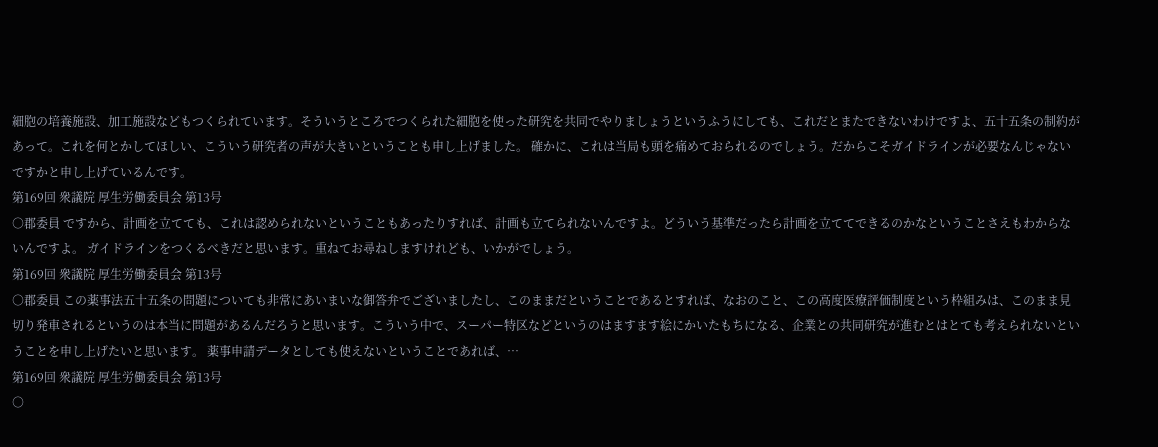細胞の培養施設、加工施設などもつくられています。そういうところでつくられた細胞を使った研究を共同でやりましょうというふうにしても、これだとまたできないわけですよ、五十五条の制約があって。これを何とかしてほしい、こういう研究者の声が大きいということも申し上げました。 確かに、これは当局も頭を痛めておられるのでしょう。だからこそガイドラインが必要なんじゃないですかと申し上げているんです。
第169回 衆議院 厚生労働委員会 第13号
○郡委員 ですから、計画を立てても、これは認められないということもあったりすれば、計画も立てられないんですよ。どういう基準だったら計画を立ててできるのかなということさえもわからないんですよ。 ガイドラインをつくるべきだと思います。重ねてお尋ねしますけれども、いかがでしょう。
第169回 衆議院 厚生労働委員会 第13号
○郡委員 この薬事法五十五条の問題についても非常にあいまいな御答弁でございましたし、このままだということであるとすれば、なおのこと、この高度医療評価制度という枠組みは、このまま見切り発車されるというのは本当に問題があるんだろうと思います。こういう中で、スーパー特区などというのはますます絵にかいたもちになる、企業との共同研究が進むとはとても考えられないということを申し上げたいと思います。 薬事申請データとしても使えないということであれば、…
第169回 衆議院 厚生労働委員会 第13号
○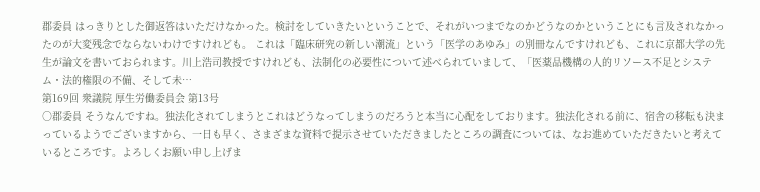郡委員 はっきりとした御返答はいただけなかった。検討をしていきたいということで、それがいつまでなのかどうなのかということにも言及されなかったのが大変残念でならないわけですけれども。 これは「臨床研究の新しい潮流」という「医学のあゆみ」の別冊なんですけれども、これに京都大学の先生が論文を書いておられます。川上浩司教授ですけれども、法制化の必要性について述べられていまして、「医薬品機構の人的リソース不足とシステム・法的権限の不備、そして未…
第169回 衆議院 厚生労働委員会 第13号
○郡委員 そうなんですね。独法化されてしまうとこれはどうなってしまうのだろうと本当に心配をしております。独法化される前に、宿舎の移転も決まっているようでございますから、一日も早く、さまざまな資料で提示させていただきましたところの調査については、なお進めていただきたいと考えているところです。よろしくお願い申し上げま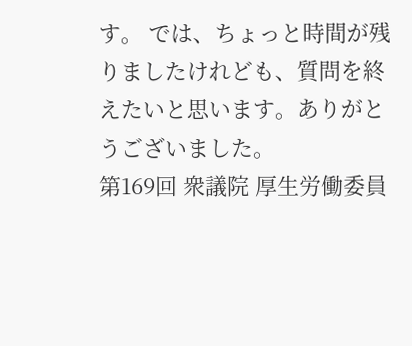す。 では、ちょっと時間が残りましたけれども、質問を終えたいと思います。ありがとうございました。
第169回 衆議院 厚生労働委員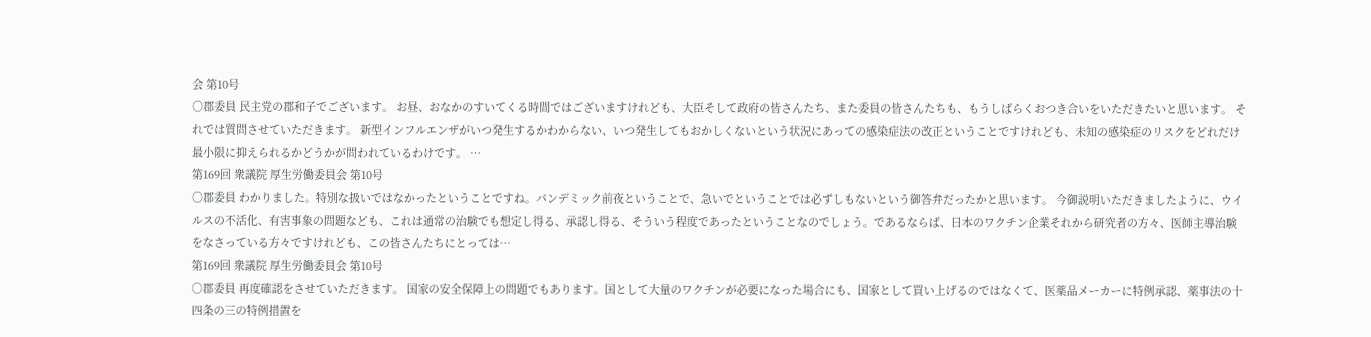会 第10号
○郡委員 民主党の郡和子でございます。 お昼、おなかのすいてくる時間ではございますけれども、大臣そして政府の皆さんたち、また委員の皆さんたちも、もうしばらくおつき合いをいただきたいと思います。 それでは質問させていただきます。 新型インフルエンザがいつ発生するかわからない、いつ発生してもおかしくないという状況にあっての感染症法の改正ということですけれども、未知の感染症のリスクをどれだけ最小限に抑えられるかどうかが問われているわけです。 …
第169回 衆議院 厚生労働委員会 第10号
○郡委員 わかりました。特別な扱いではなかったということですね。パンデミック前夜ということで、急いでということでは必ずしもないという御答弁だったかと思います。 今御説明いただきましたように、ウイルスの不活化、有害事象の問題なども、これは通常の治験でも想定し得る、承認し得る、そういう程度であったということなのでしょう。であるならば、日本のワクチン企業それから研究者の方々、医師主導治験をなさっている方々ですけれども、この皆さんたちにとっては…
第169回 衆議院 厚生労働委員会 第10号
○郡委員 再度確認をさせていただきます。 国家の安全保障上の問題でもあります。国として大量のワクチンが必要になった場合にも、国家として買い上げるのではなくて、医薬品メーカーに特例承認、薬事法の十四条の三の特例措置を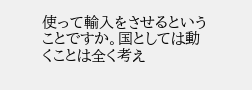使って輸入をさせるということですか。国としては動くことは全く考え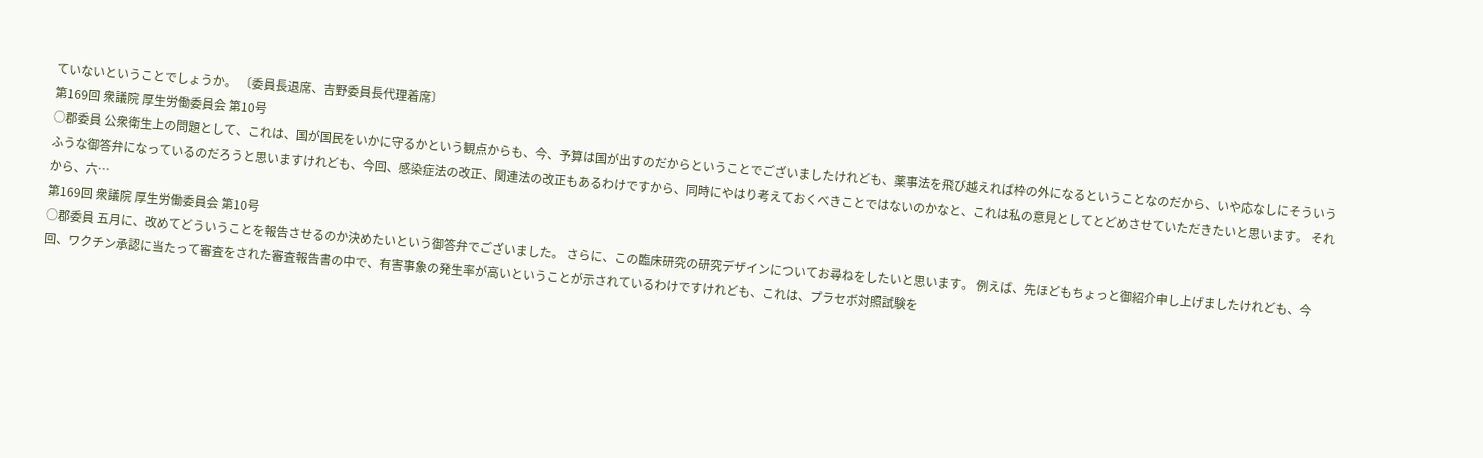ていないということでしょうか。 〔委員長退席、吉野委員長代理着席〕
第169回 衆議院 厚生労働委員会 第10号
○郡委員 公衆衛生上の問題として、これは、国が国民をいかに守るかという観点からも、今、予算は国が出すのだからということでございましたけれども、薬事法を飛び越えれば枠の外になるということなのだから、いや応なしにそういうふうな御答弁になっているのだろうと思いますけれども、今回、感染症法の改正、関連法の改正もあるわけですから、同時にやはり考えておくべきことではないのかなと、これは私の意見としてとどめさせていただきたいと思います。 それから、六…
第169回 衆議院 厚生労働委員会 第10号
○郡委員 五月に、改めてどういうことを報告させるのか決めたいという御答弁でございました。 さらに、この臨床研究の研究デザインについてお尋ねをしたいと思います。 例えば、先ほどもちょっと御紹介申し上げましたけれども、今回、ワクチン承認に当たって審査をされた審査報告書の中で、有害事象の発生率が高いということが示されているわけですけれども、これは、プラセボ対照試験を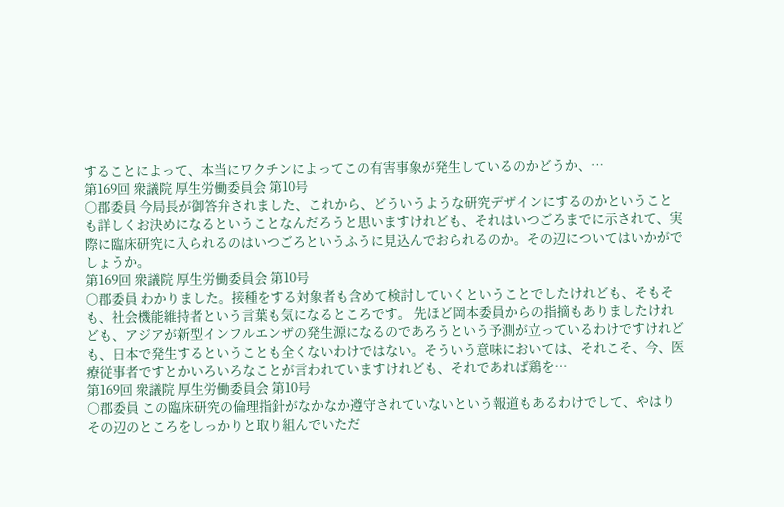することによって、本当にワクチンによってこの有害事象が発生しているのかどうか、…
第169回 衆議院 厚生労働委員会 第10号
○郡委員 今局長が御答弁されました、これから、どういうような研究デザインにするのかということも詳しくお決めになるということなんだろうと思いますけれども、それはいつごろまでに示されて、実際に臨床研究に入られるのはいつごろというふうに見込んでおられるのか。その辺についてはいかがでしょうか。
第169回 衆議院 厚生労働委員会 第10号
○郡委員 わかりました。接種をする対象者も含めて検討していくということでしたけれども、そもそも、社会機能維持者という言葉も気になるところです。 先ほど岡本委員からの指摘もありましたけれども、アジアが新型インフルエンザの発生源になるのであろうという予測が立っているわけですけれども、日本で発生するということも全くないわけではない。そういう意味においては、それこそ、今、医療従事者ですとかいろいろなことが言われていますけれども、それであれば鶏を…
第169回 衆議院 厚生労働委員会 第10号
○郡委員 この臨床研究の倫理指針がなかなか遵守されていないという報道もあるわけでして、やはりその辺のところをしっかりと取り組んでいただ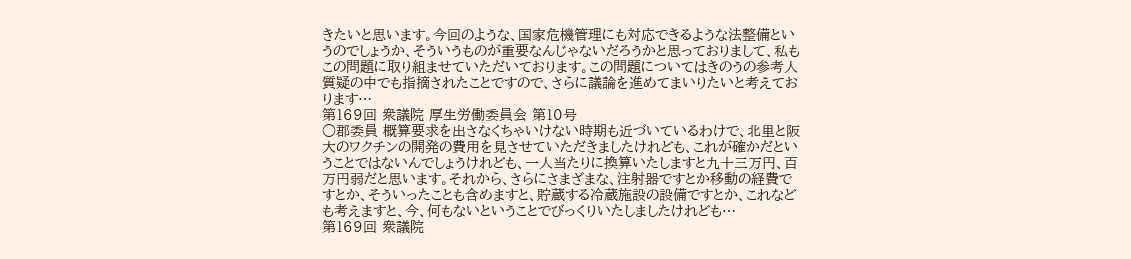きたいと思います。今回のような、国家危機管理にも対応できるような法整備というのでしょうか、そういうものが重要なんじゃないだろうかと思っておりまして、私もこの問題に取り組ませていただいております。この問題についてはきのうの参考人質疑の中でも指摘されたことですので、さらに議論を進めてまいりたいと考えております…
第169回 衆議院 厚生労働委員会 第10号
○郡委員 概算要求を出さなくちゃいけない時期も近づいているわけで、北里と阪大のワクチンの開発の費用を見させていただきましたけれども、これが確かだということではないんでしょうけれども、一人当たりに換算いたしますと九十三万円、百万円弱だと思います。それから、さらにさまざまな、注射器ですとか移動の経費ですとか、そういったことも含めますと、貯蔵する冷蔵施設の設備ですとか、これなども考えますと、今、何もないということでびっくりいたしましたけれども…
第169回 衆議院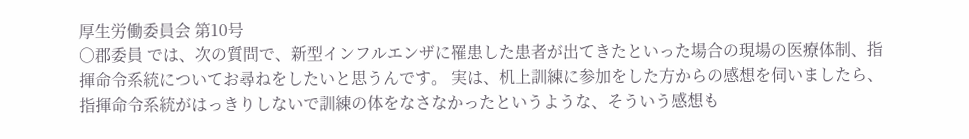厚生労働委員会 第10号
○郡委員 では、次の質問で、新型インフルエンザに罹患した患者が出てきたといった場合の現場の医療体制、指揮命令系統についてお尋ねをしたいと思うんです。 実は、机上訓練に参加をした方からの感想を伺いましたら、指揮命令系統がはっきりしないで訓練の体をなさなかったというような、そういう感想も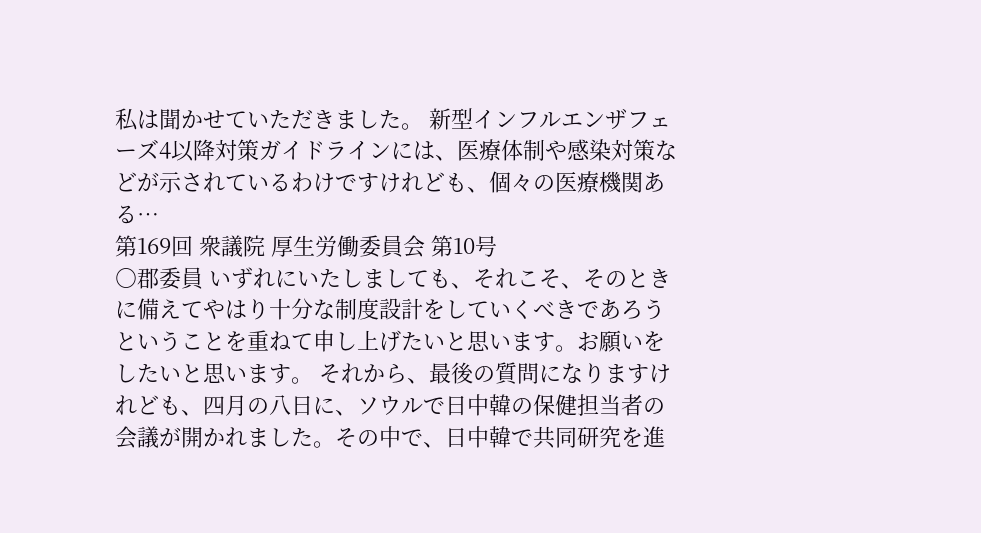私は聞かせていただきました。 新型インフルエンザフェーズ4以降対策ガイドラインには、医療体制や感染対策などが示されているわけですけれども、個々の医療機関ある…
第169回 衆議院 厚生労働委員会 第10号
○郡委員 いずれにいたしましても、それこそ、そのときに備えてやはり十分な制度設計をしていくべきであろうということを重ねて申し上げたいと思います。お願いをしたいと思います。 それから、最後の質問になりますけれども、四月の八日に、ソウルで日中韓の保健担当者の会議が開かれました。その中で、日中韓で共同研究を進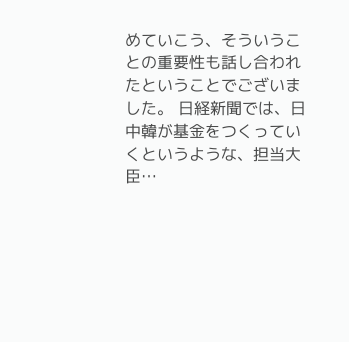めていこう、そういうことの重要性も話し合われたということでございました。 日経新聞では、日中韓が基金をつくっていくというような、担当大臣…